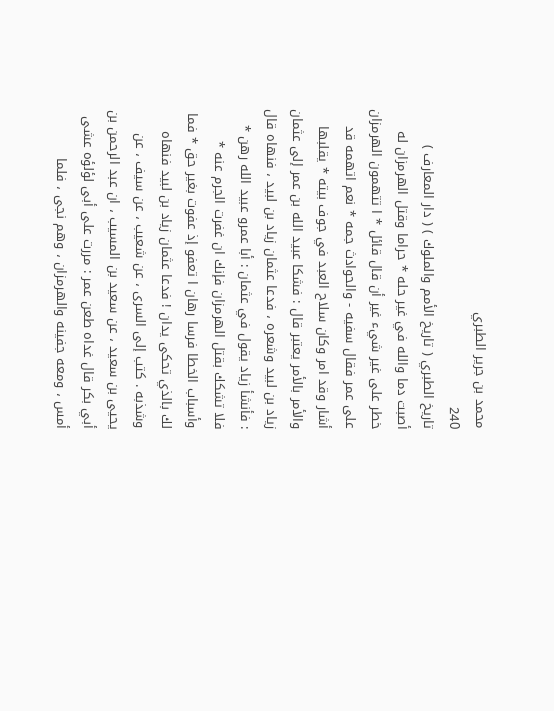محمد بن جرير الطبري
240
تاريخ الطبري ( تاريخ الأمم والملوك ) ( دار المعارف )
أصبت دما والله في غير حله * حراما وقتل الهرمزان له خطر على غير شيء غير أن قال قائل * ا تتهمون الهرمزان على عمر فقال سفيه - والحوادث جمه * نعم اتهمه قد أشار وقد امر وكان سلاح العبد في جوف بيته * يقلبها والأمر بالأمر يعتبر قال : فشكا عبيد الله بن عمر إلى عثمان زياد بن لبيد وشعره ، فدعا عثمان زياد بن لبيد ، فنهاه قال : فأنشأ زياد يقول في عثمان : أبا عمرو عبيد الله رهن * فلا تشكك بقتل الهرمزان فإنك ان غفرت الجرم عنه * وأسباب الخطا فرسا رهان ا تعفو إذ عفوت بغير حق * فما لك بالذي تحكى يدان ! فدعا عثمان زياد بن لبيد فنهاه وشذبه . كتب إلى السرى ، عن شعيب ، عن سيف ، عن يحيى بن سعيد ، عن سعيد بن المسيب ، ان عبد الرحمن بن أبي بكر قال غداه طعن عمر : مررت على أبى لؤلؤه عشى أمس ، ومعه جفينه والهرمزان ، وهم نجى ، فلما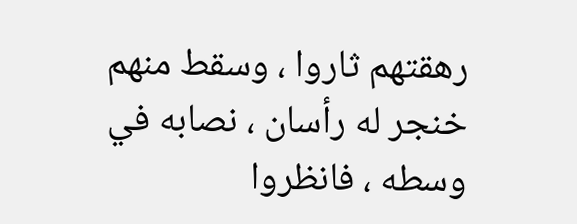رهقتهم ثاروا ، وسقط منهم خنجر له رأسان ، نصابه في وسطه ، فانظروا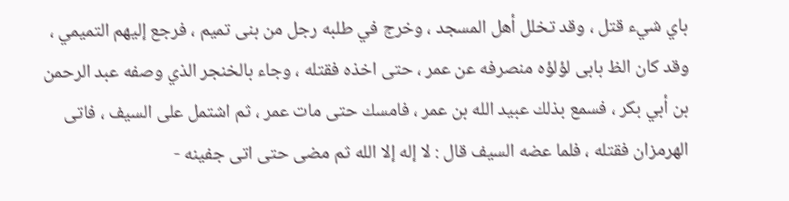باي شيء قتل ، وقد تخلل أهل المسجد ، وخرج في طلبه رجل من بنى تميم ، فرجع إليهم التميمي ، وقد كان الظ بابى لؤلؤه منصرفه عن عمر ، حتى اخذه فقتله ، وجاء بالخنجر الذي وصفه عبد الرحمن بن أبي بكر ، فسمع بذلك عبيد الله بن عمر ، فامسك حتى مات عمر ، ثم اشتمل على السيف ، فاتى الهرمزان فقتله ، فلما عضه السيف قال : لا إله إلا الله ثم مضى حتى اتى جفينه -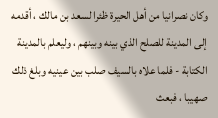وكان نصرانيا من أهل الحيرة ظئرا لسعد بن مالك ، أقدمه إلى المدينة للصلح الذي بينه وبينهم ، وليعلم بالمدينة الكتابة - فلما علاه بالسيف صلب بين عينيه وبلغ ذلك صهيبا ، فبعث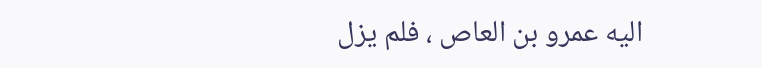اليه عمرو بن العاص ، فلم يزل